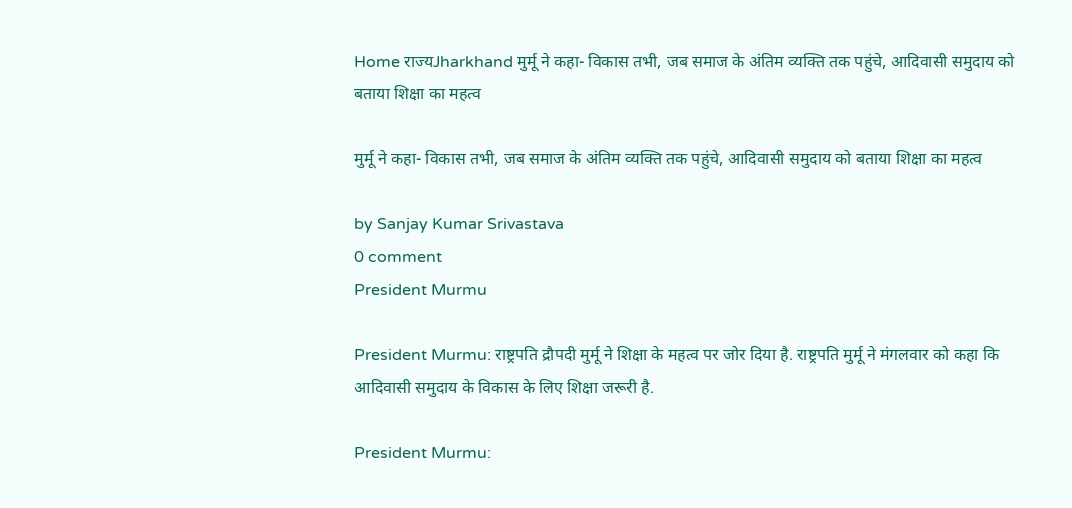Home राज्यJharkhand मुर्मू ने कहा- विकास तभी, जब समाज के अंतिम व्यक्ति तक पहुंचे, आदिवासी समुदाय को बताया शिक्षा का महत्व

मुर्मू ने कहा- विकास तभी, जब समाज के अंतिम व्यक्ति तक पहुंचे, आदिवासी समुदाय को बताया शिक्षा का महत्व

by Sanjay Kumar Srivastava
0 comment
President Murmu

President Murmu: राष्ट्रपति द्रौपदी मुर्मू ने शिक्षा के महत्व पर जोर दिया है. राष्ट्रपति मुर्मू ने मंगलवार को कहा कि आदिवासी समुदाय के विकास के लिए शिक्षा जरूरी है.

President Murmu: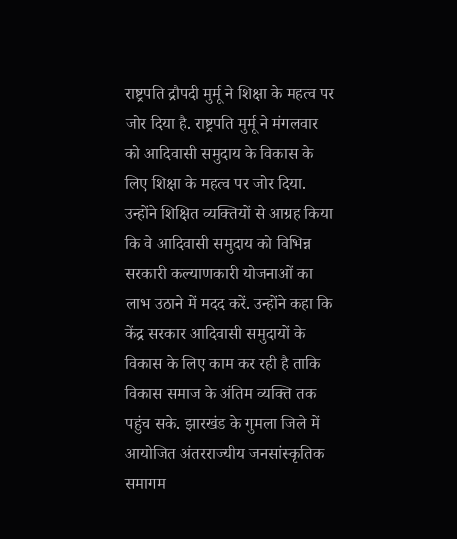राष्ट्रपति द्रौपदी मुर्मू ने शिक्षा के महत्व पर जोर दिया है. राष्ट्रपति मुर्मू ने मंगलवार को आदिवासी समुदाय के विकास के लिए शिक्षा के महत्व पर जोर दिया. उन्होंने शिक्षित व्यक्तियों से आग्रह किया कि वे आदिवासी समुदाय को विभिन्न सरकारी कल्याणकारी योजनाओं का लाभ उठाने में मदद करें. उन्होंने कहा कि केंद्र सरकार आदिवासी समुदायों के विकास के लिए काम कर रही है ताकि विकास समाज के अंतिम व्यक्ति तक पहुंच सके. झारखंड के गुमला जिले में आयोजित अंतरराज्यीय जनसांस्कृतिक समागम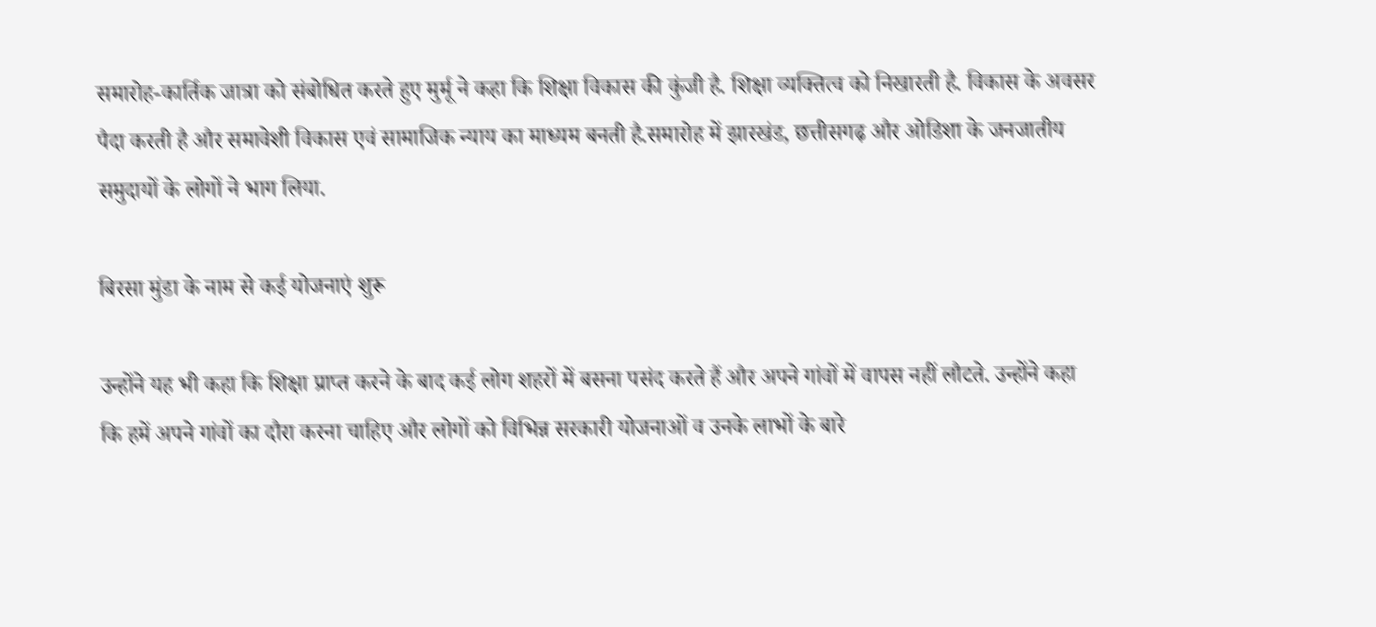समारोह-कार्तिक जात्रा को संबोधित करते हुए मुर्मू ने कहा कि शिक्षा विकास की कुंजी है. शिक्षा व्यक्तित्व को निखारती है. विकास के अवसर पैदा करती है और समावेशी विकास एवं सामाजिक न्याय का माध्यम बनती है.समारोह में झारखंड, छत्तीसगढ़ और ओडिशा के जनजातीय समुदायों के लोगों ने भाग लिया.

बिरसा मुंडा के नाम से कई योजनाएं शुरू

उन्होंने यह भी कहा कि शिक्षा प्राप्त करने के बाद कई लोग शहरों में बसना पसंद करते हैं और अपने गांवों में वापस नहीं लौटते. उन्होंने कहा कि हमें अपने गांवों का दौरा करना चाहिए और लोगों को विभिन्न सरकारी योजनाओं व उनके लाभों के बारे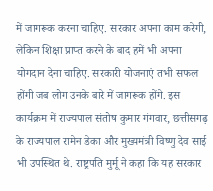में जागरूक करना चाहिए. सरकार अपना काम करेगी, लेकिन शिक्षा प्राप्त करने के बाद हमें भी अपना योगदान देना चाहिए. सरकारी योजनाएं तभी सफल होंगी जब लोग उनके बारे में जागरूक होंगे. इस कार्यक्रम में राज्यपाल संतोष कुमार गंगवार, छत्तीसगढ़ के राज्यपाल रामेन डेका और मुख्यमंत्री विष्णु देव साई भी उपस्थित थे. राष्ट्रपति मुर्मू ने कहा कि यह सरकार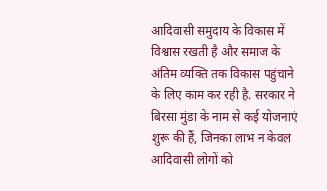आदिवासी समुदाय के विकास में विश्वास रखती है और समाज के अंतिम व्यक्ति तक विकास पहुंचाने के लिए काम कर रही है. सरकार ने बिरसा मुंडा के नाम से कई योजनाएं शुरू की हैं, जिनका लाभ न केवल आदिवासी लोगों को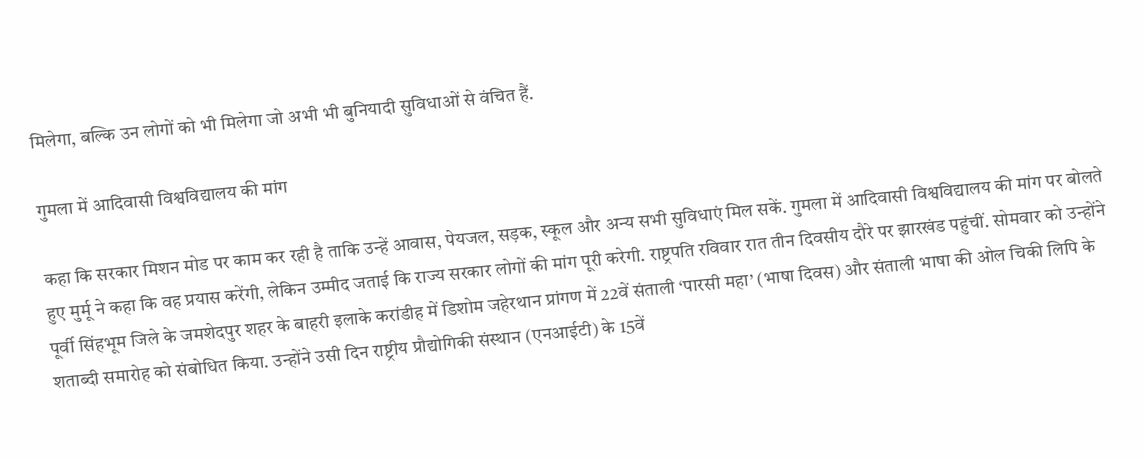मिलेगा, बल्कि उन लोगों को भी मिलेगा जो अभी भी बुनियादी सुविधाओं से वंचित हैं.

गुमला में आदिवासी विश्वविद्यालय की मांग

कहा कि सरकार मिशन मोड पर काम कर रही है ताकि उन्हें आवास, पेयजल, सड़क, स्कूल और अन्य सभी सुविधाएं मिल सकें. गुमला में आदिवासी विश्वविद्यालय की मांग पर बोलते हुए मुर्मू ने कहा कि वह प्रयास करेंगी, लेकिन उम्मीद जताई कि राज्य सरकार लोगों की मांग पूरी करेगी. राष्ट्रपति रविवार रात तीन दिवसीय दौरे पर झारखंड पहुंचीं. सोमवार को उन्होंने पूर्वी सिंहभूम जिले के जमशेदपुर शहर के बाहरी इलाके करांडीह में डिशोम जहेरथान प्रांगण में 22वें संताली ‘पारसी महा’ (भाषा दिवस) और संताली भाषा की ओल चिकी लिपि के शताब्दी समारोह को संबोधित किया. उन्होंने उसी दिन राष्ट्रीय प्रौद्योगिकी संस्थान (एनआईटी) के 15वें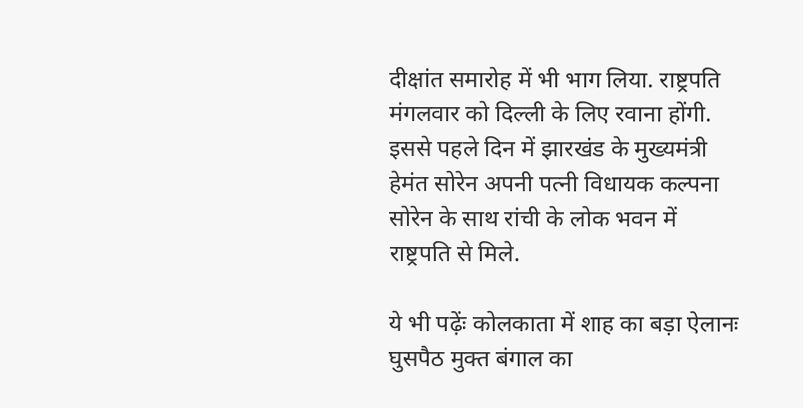दीक्षांत समारोह में भी भाग लिया. राष्ट्रपति मंगलवार को दिल्ली के लिए रवाना होंगी. इससे पहले दिन में झारखंड के मुख्यमंत्री हेमंत सोरेन अपनी पत्नी विधायक कल्पना सोरेन के साथ रांची के लोक भवन में राष्ट्रपति से मिले.

ये भी पढ़ेंः कोलकाता में शाह का बड़ा ऐलानः घुसपैठ मुक्त बंगाल का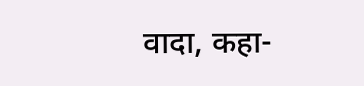वादा, कहा-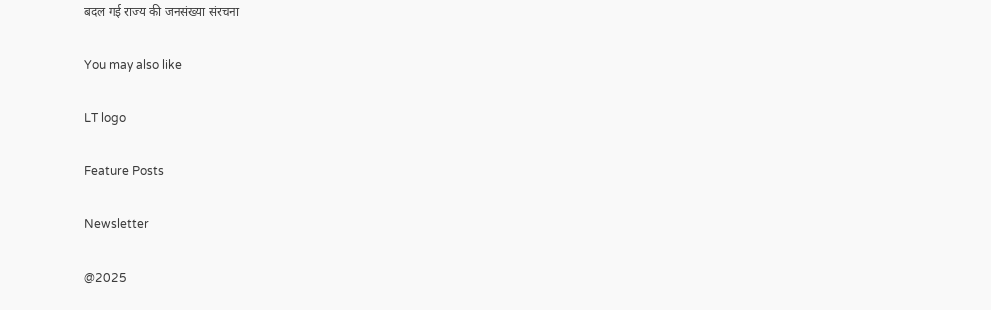बदल गई राज्य की जनसंख्या संरचना

You may also like

LT logo

Feature Posts

Newsletter

@2025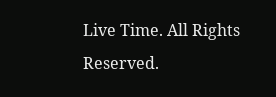Live Time. All Rights Reserved.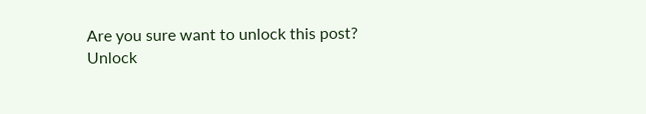Are you sure want to unlock this post?
Unlock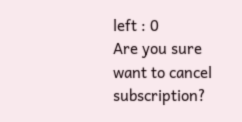left : 0
Are you sure want to cancel subscription?